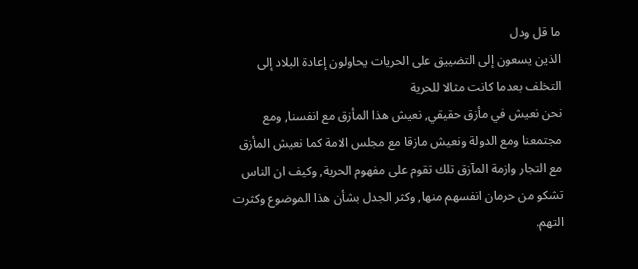ما قل ودل
الذين يسعون إلى التضييق على الحريات يحاولون إعادة البلاد إلى التخلف بعدما كانت مثالا للحرية
نحن نعيش في مأزق حقيقي, نعيش هذا المأزق مع انفسنا, ومع مجتمعنا ومع الدولة ونعيش مازقا مع مجلس الامة كما نعيش المأزق مع التجار وازمة المآزق تلك تقوم على مفهوم الحرية, وكيف ان الناس تشكو من حرمان انفسهم منها, وكثر الجدل بشأن هذا الموضوع وكثرت التهم.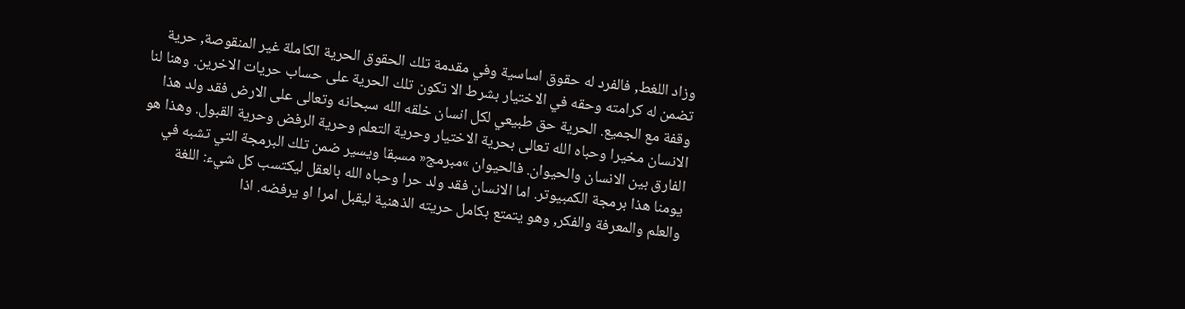وزاد اللغط, فالفرد له حقوق اساسية وفي مقدمة تلك الحقوق الحرية الكاملة غير المنقوصة, حرية تضمن له كرامته وحقه في الاختيار بشرط الا تكون تلك الحرية على حساب حريات الاخرين. وهنا لنا وقفة مع الجميع. الحرية حق طبيعي لكل انسان خلقه الله سبحانه وتعالى على الارض فقد ولد هذا الانسان مخيرا وحباه الله تعالى بحرية الاختيار وحرية التعلم وحرية الرفض وحرية القبول. وهذا هو الفارق بين الانسان والحيوان. فالحيوان »مبرمج« مسبقا ويسير ضمن تلك البرمجة التي تشبه في يومنا هذا برمجة الكمبيوتر. اما الانسان فقد ولد حرا وحباه الله بالعقل ليكتسب كل شيء: اللغة والعلم والمعرفة والفكر, وهو يتمتع بكامل حريته الذهنية ليقبل امرا او يرفضه. اذا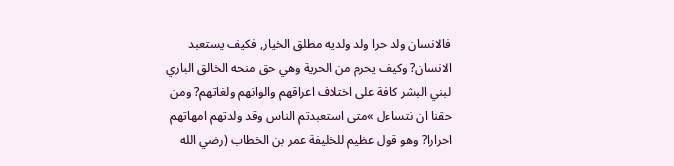فالانسان ولد حرا ولد ولديه مطلق الخيار, فكيف يستعبد الانسان? وكيف يحرم من الحرية وهي حق منحه الخالق الباري لبني البشر كافة على اختلاف اعراقهم والوانهم ولغاتهم? ومن حقنا ان نتساءل »متى استعبدتم الناس وقد ولدتهم امهاتهم احرارا? وهو قول عظيم للخليفة عمر بن الخطاب (رضي الله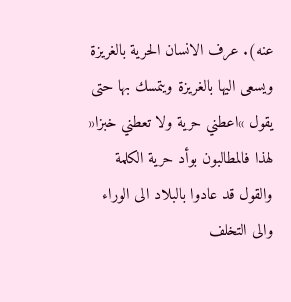عنه). عرف الانسان الحرية بالغريزة ويسعى اليها بالغريزة ويتمسك بها حتى يقول »اعطني حرية ولا تعطني خبزا« لهذا فالمطالبون بوأد حرية الكلمة والقول قد عادوا بالبلاد الى الوراء والى التخلف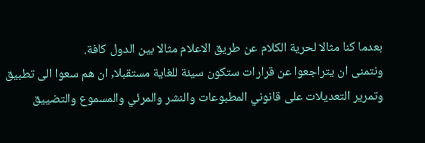بعدما كنا مثالا لحرية الكلام عن طريق الاعلام مثالا بين الدول كافة.
ونتمنى ان يتراجعوا عن قرارات ستكون سيئة للغاية مستقبلا, ان هم سعوا الى تطبيق وتمرير التعديلات على قانوني المطبوعات والنشر والمرئي والمسموع والتضييق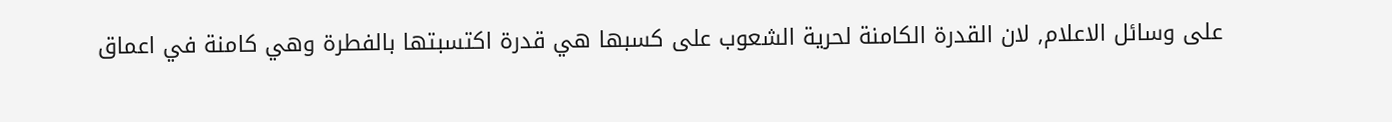على وسائل الاعلام, لان القدرة الكامنة لحرية الشعوب على كسبها هي قدرة اكتسبتها بالفطرة وهي كامنة في اعماق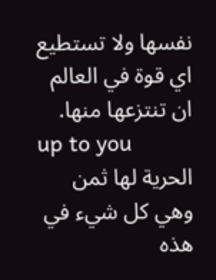نفسها ولا تستطيع اي قوة في العالم ان تنتزعها منها.
up to you
الحرية لها ثمن وهي كل شيء في هذه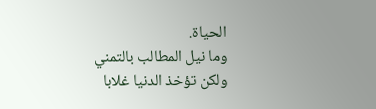الحياة.
وما نيل المطالب بالتمني
ولكن تؤخذ الدنيا غلابا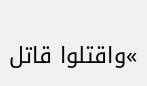»واقتلوا قاتل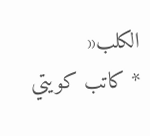الكلب«
* كاتب كويتي